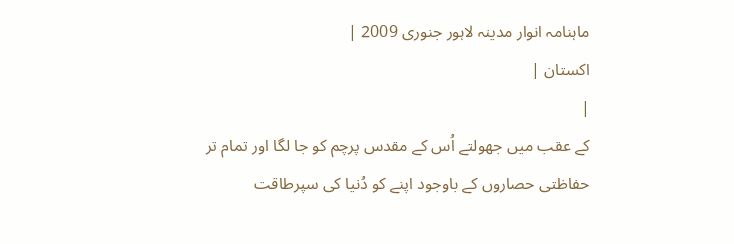ماہنامہ انوار مدینہ لاہور جنوری 2009 |
اكستان |
|
کے عقب میں جھولتے اُس کے مقدس پرچم کو جا لگا اور تمام تر حفاظتی حصاروں کے باوجود اپنے کو دُنیا کی سپرطاقت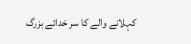کہلانے والے کا سر خدائے بزرگ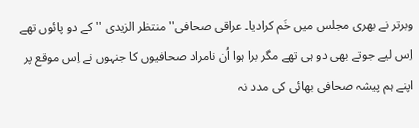وبرتر نے بھری مجلس میں خَم کرادیا۔ عراقی صحافی'' منتظر الزیدی ''کے دو پائوں تھے اِس لیے جوتے بھی دو ہی تھے مگر برا ہوا اُن نامراد صحافیوں کا جنہوں نے اِس موقع پر اپنے ہم پیشہ صحافی بھائی کی مدد نہ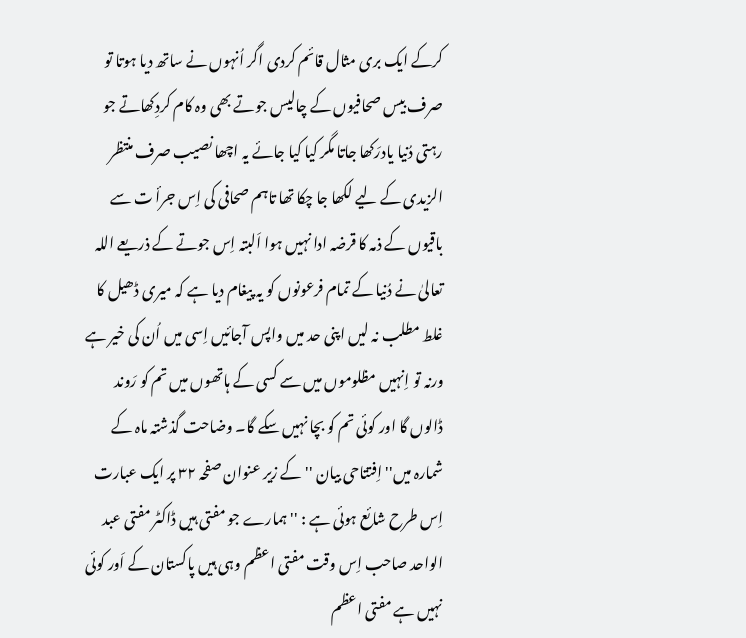کرکے ایک بری مثال قائم کردی اگر اُنہوں نے ساتھ دیا ہوتا تو صرف بیس صحافیوں کے چالیس جوتے بھی وہ کام کردِکھاتے جو رہتی دُنیا یادرَکھا جاتا مگر کیا کیا جائے یہ اچھا نصیب صرف منتظر الزیدی کے لیے لکھا جا چکا تھا تاہم صحافی کی اِس جرأ ت سے باقیوں کے ذمہ کا قرضہ ادا نہیں ہوا اَلبتہ اِس جوتے کے ذریعے اللہ تعالیٰ نے دُنیا کے تمام فرعونوں کو یہ پیغام دیا ہے کہ میری ڈھیل کا غلط مطلب نہ لیں اپنی حد میں واپس آجائیں اِسی میں اُن کی خیر ہے ورنہ تو اِنہیں مظلوموں میں سے کسی کے ہاتھوں میں تم کو رَوند ڈالوں گا اور کوئی تم کو بچا نہیں سکے گا۔ وضاحت گذشتہ ماہ کے شمارہ میں'' اِفتتاحی بیان ''کے زیر عنوان صفحہ ٣٢ پر ایک عبارت اِس طرح شائع ہوئی ہے : ''ہمارے جو مفتی ہیں ڈاکٹر مفتی عبد الواحد صاحب اِس وقت مفتی اعظم وہی ہیں پاکستان کے اَور کوئی نہیں ہے مفتی اعظم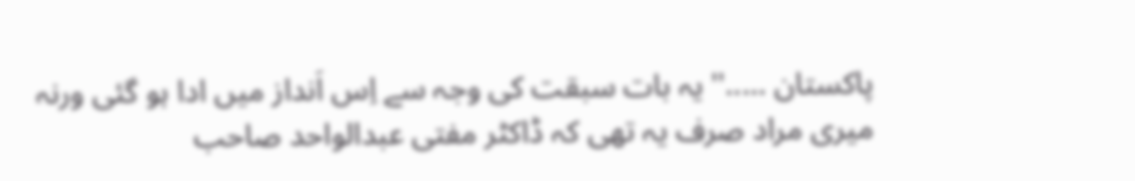پاکستان .....'' یہ بات سبقت کی وجہ سے اِس اَنداز میں ادا ہو گئی ورنہ میری مراد صرف یہ تھی کہ ڈاکٹر مفتی عبدالواحد صاحب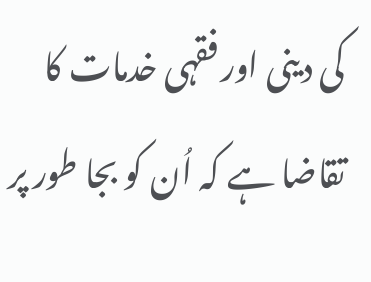کی دینی اور فقہی خدمات کا تقاضا ہے کہ اُن کو بجا طور پر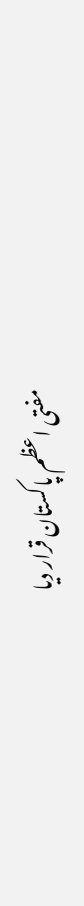مفتی اعظم پاکستان قرار دیا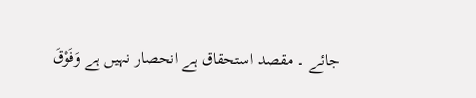جائے ۔ مقصد استحقاق ہے انحصار نہیں ہے وَفَوْقَ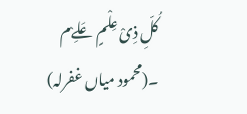کُلِّ ذِیْ عِلْمٍ عَلِےْم ۔(محمود میاں غفرلہ)